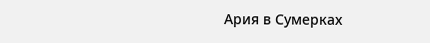Ария в Сумерках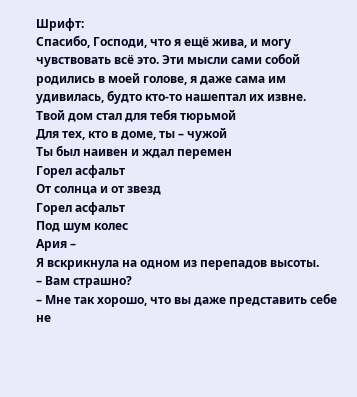Шрифт:
Спасибо, Господи, что я ещё жива, и могу чувствовать всё это. Эти мысли сами собой родились в моей голове, я даже сама им удивилась, будто кто-то нашептал их извне.
Твой дом стал для тебя тюрьмой
Для тех, кто в доме, ты – чужой
Ты был наивен и ждал перемен
Горел асфальт
От солнца и от звезд
Горел асфальт
Под шум колес
Ария –
Я вскрикнула на одном из перепадов высоты.
– Вам страшно?
– Мне так хорошо, что вы даже представить себе не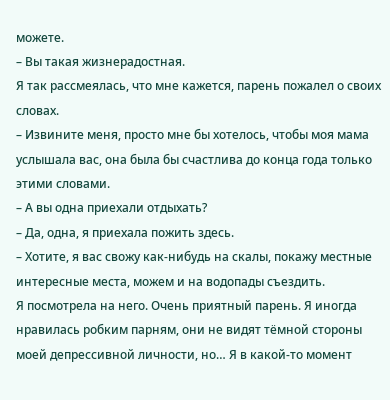можете.
– Вы такая жизнерадостная.
Я так рассмеялась, что мне кажется, парень пожалел о своих словах.
– Извините меня, просто мне бы хотелось, чтобы моя мама услышала вас, она была бы счастлива до конца года только этими словами.
– А вы одна приехали отдыхать?
– Да, одна, я приехала пожить здесь.
– Хотите, я вас свожу как-нибудь на скалы, покажу местные интересные места, можем и на водопады съездить.
Я посмотрела на него. Очень приятный парень. Я иногда нравилась робким парням, они не видят тёмной стороны моей депрессивной личности, но… Я в какой-то момент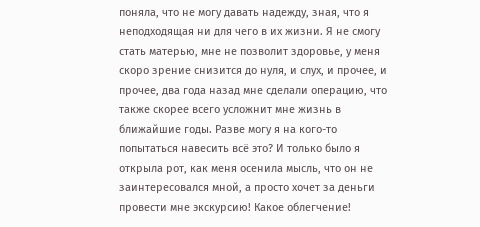поняла, что не могу давать надежду, зная, что я неподходящая ни для чего в их жизни. Я не смогу стать матерью, мне не позволит здоровье, у меня скоро зрение снизится до нуля, и слух, и прочее, и прочее, два года назад мне сделали операцию, что также скорее всего усложнит мне жизнь в ближайшие годы. Разве могу я на кого-то попытаться навесить всё это? И только было я открыла рот, как меня осенила мысль, что он не заинтересовался мной, а просто хочет за деньги провести мне экскурсию! Какое облегчение!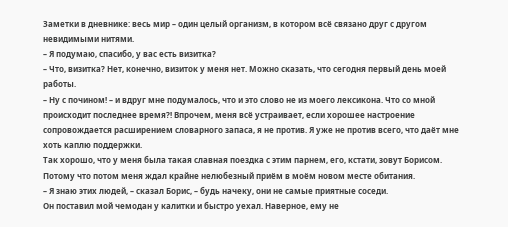Заметки в дневнике: весь мир – один целый организм, в котором всё связано друг с другом невидимыми нитями.
– Я подумаю, спасибо, у вас есть визитка?
– Что, визитка? Нет, конечно, визиток у меня нет. Можно сказать, что сегодня первый день моей работы.
– Ну с почином! – и вдруг мне подумалось, что и это слово не из моего лексикона. Что со мной происходит последнее время?! Впрочем, меня всё устраивает, если хорошее настроение сопровождается расширением словарного запаса, я не против. Я уже не против всего, что даёт мне хоть каплю поддержки.
Так хорошо, что у меня была такая славная поездка с этим парнем, его, кстати, зовут Борисом. Потому что потом меня ждал крайне нелюбезный приём в моём новом месте обитания.
– Я знаю этих людей, – сказал Борис, – будь начеку, они не самые приятные соседи.
Он поставил мой чемодан у калитки и быстро уехал. Наверное, ему не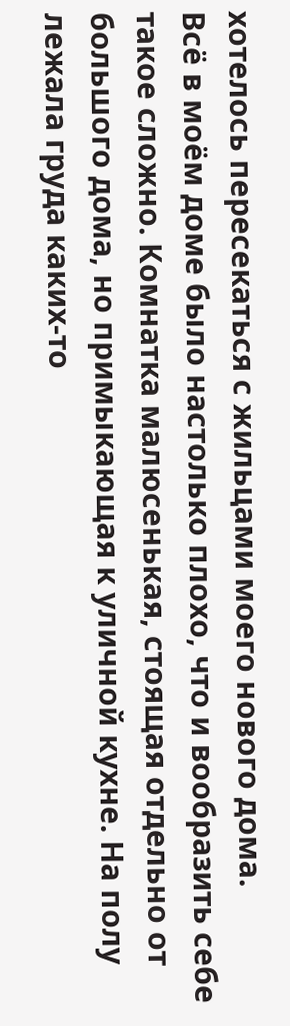хотелось пересекаться с жильцами моего нового дома.
Всё в моём доме было настолько плохо, что и вообразить себе такое сложно. Комнатка малюсенькая, стоящая отдельно от большого дома, но примыкающая к уличной кухне. На полу лежала груда каких-то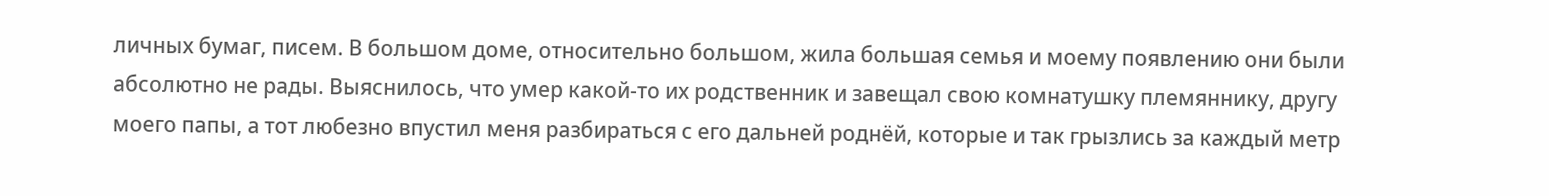личных бумаг, писем. В большом доме, относительно большом, жила большая семья и моему появлению они были абсолютно не рады. Выяснилось, что умер какой-то их родственник и завещал свою комнатушку племяннику, другу моего папы, а тот любезно впустил меня разбираться с его дальней роднёй, которые и так грызлись за каждый метр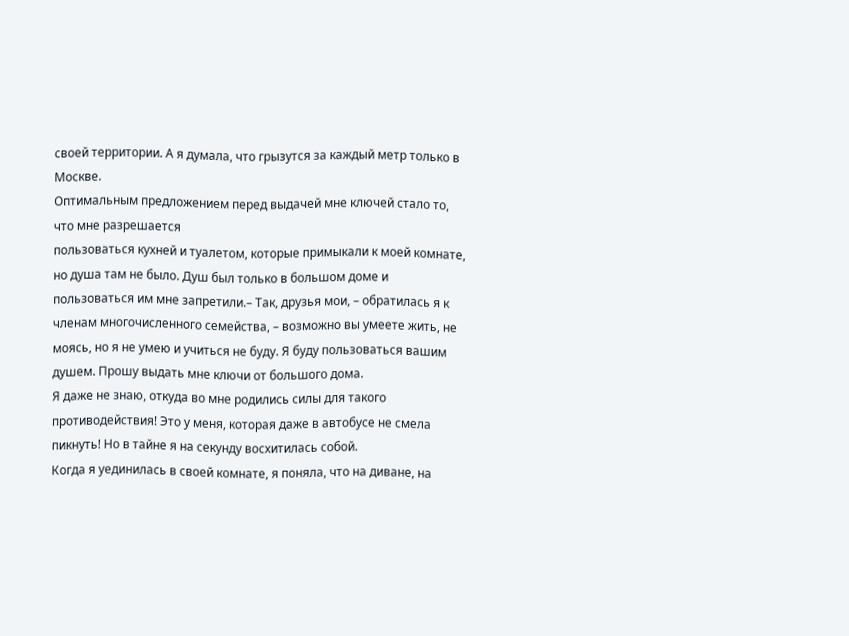своей территории. А я думала, что грызутся за каждый метр только в Москве.
Оптимальным предложением перед выдачей мне ключей стало то, что мне разрешается
пользоваться кухней и туалетом, которые примыкали к моей комнате, но душа там не было. Душ был только в большом доме и пользоваться им мне запретили.– Так, друзья мои, – обратилась я к членам многочисленного семейства, – возможно вы умеете жить, не моясь, но я не умею и учиться не буду. Я буду пользоваться вашим душем. Прошу выдать мне ключи от большого дома.
Я даже не знаю, откуда во мне родились силы для такого противодействия! Это у меня, которая даже в автобусе не смела пикнуть! Но в тайне я на секунду восхитилась собой.
Когда я уединилась в своей комнате, я поняла, что на диване, на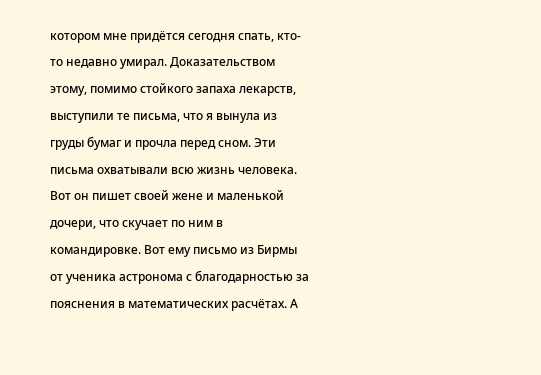котором мне придётся сегодня спать, кто-то недавно умирал. Доказательством этому, помимо стойкого запаха лекарств, выступили те письма, что я вынула из груды бумаг и прочла перед сном. Эти письма охватывали всю жизнь человека. Вот он пишет своей жене и маленькой дочери, что скучает по ним в командировке. Вот ему письмо из Бирмы от ученика астронома с благодарностью за пояснения в математических расчётах. А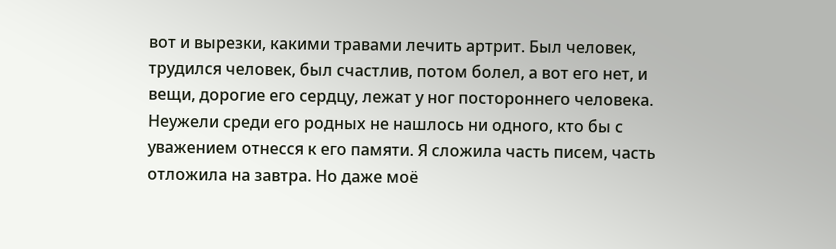вот и вырезки, какими травами лечить артрит. Был человек, трудился человек, был счастлив, потом болел, а вот его нет, и вещи, дорогие его сердцу, лежат у ног постороннего человека. Неужели среди его родных не нашлось ни одного, кто бы с уважением отнесся к его памяти. Я сложила часть писем, часть отложила на завтра. Но даже моё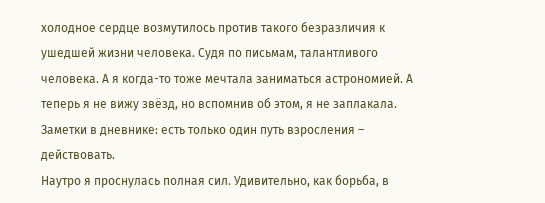холодное сердце возмутилось против такого безразличия к ушедшей жизни человека. Судя по письмам, талантливого человека. А я когда-то тоже мечтала заниматься астрономией. А теперь я не вижу звёзд, но вспомнив об этом, я не заплакала.
Заметки в дневнике: есть только один путь взросления – действовать.
Наутро я проснулась полная сил. Удивительно, как борьба, в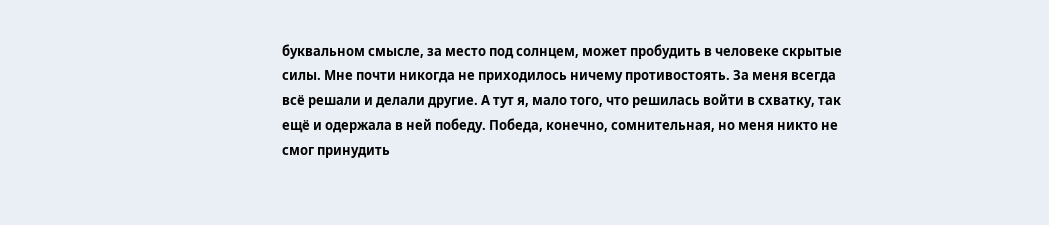буквальном смысле, за место под солнцем, может пробудить в человеке скрытые силы. Мне почти никогда не приходилось ничему противостоять. За меня всегда всё решали и делали другие. А тут я, мало того, что решилась войти в схватку, так ещё и одержала в ней победу. Победа, конечно, сомнительная, но меня никто не смог принудить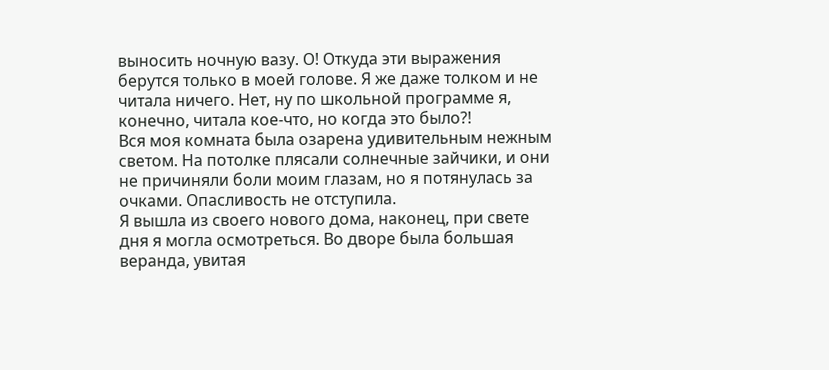выносить ночную вазу. О! Откуда эти выражения берутся только в моей голове. Я же даже толком и не читала ничего. Нет, ну по школьной программе я, конечно, читала кое-что, но когда это было?!
Вся моя комната была озарена удивительным нежным светом. На потолке плясали солнечные зайчики, и они не причиняли боли моим глазам, но я потянулась за очками. Опасливость не отступила.
Я вышла из своего нового дома, наконец, при свете дня я могла осмотреться. Во дворе была большая веранда, увитая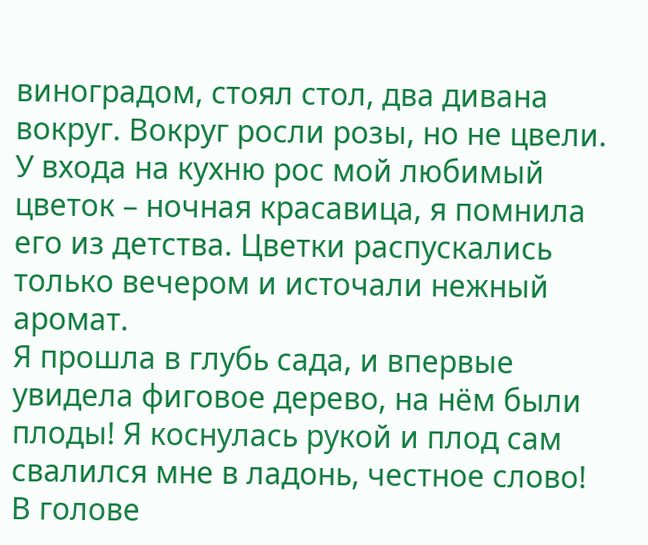виноградом, стоял стол, два дивана вокруг. Вокруг росли розы, но не цвели. У входа на кухню рос мой любимый цветок – ночная красавица, я помнила его из детства. Цветки распускались только вечером и источали нежный аромат.
Я прошла в глубь сада, и впервые увидела фиговое дерево, на нём были плоды! Я коснулась рукой и плод сам свалился мне в ладонь, честное слово! В голове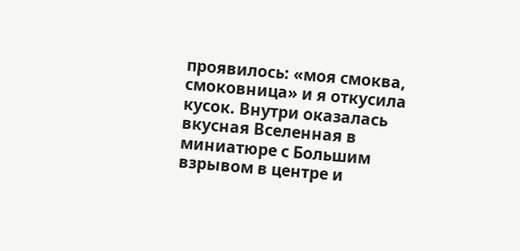проявилось: «моя смоква, смоковница» и я откусила кусок. Внутри оказалась вкусная Вселенная в миниатюре с Большим взрывом в центре и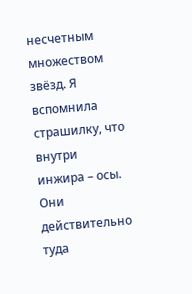несчетным множеством звёзд. Я вспомнила страшилку, что внутри инжира – осы. Они действительно туда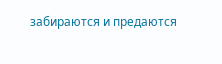забираются и предаются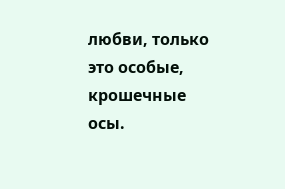любви, только это особые, крошечные осы.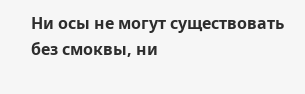Ни осы не могут существовать без смоквы, ни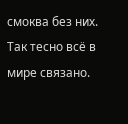смоква без них. Так тесно всё в мире связано.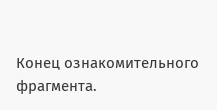Конец ознакомительного фрагмента.